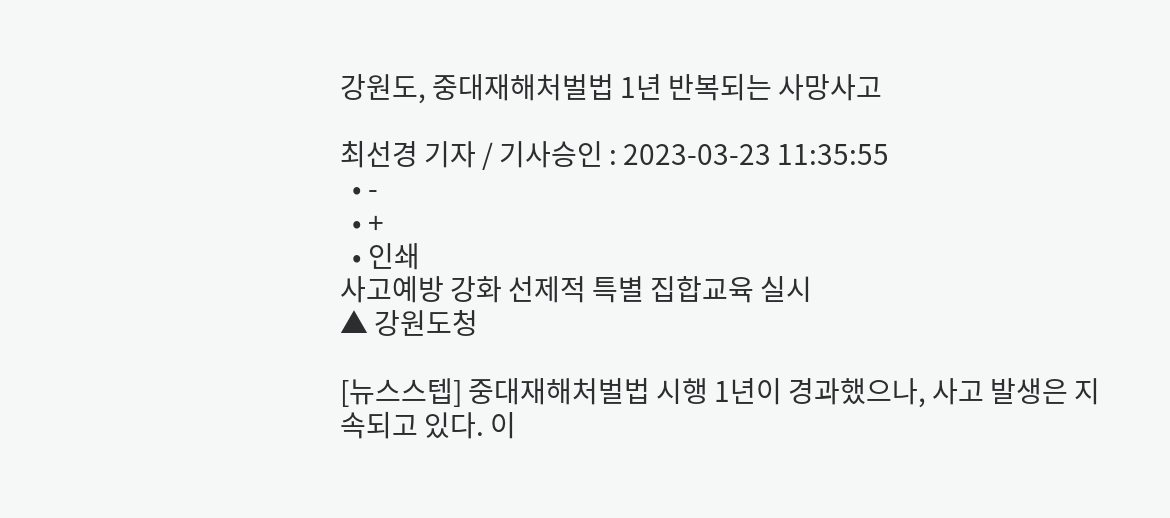강원도, 중대재해처벌법 1년 반복되는 사망사고

최선경 기자 / 기사승인 : 2023-03-23 11:35:55
  • -
  • +
  • 인쇄
사고예방 강화 선제적 특별 집합교육 실시
▲ 강원도청

[뉴스스텝] 중대재해처벌법 시행 1년이 경과했으나, 사고 발생은 지속되고 있다. 이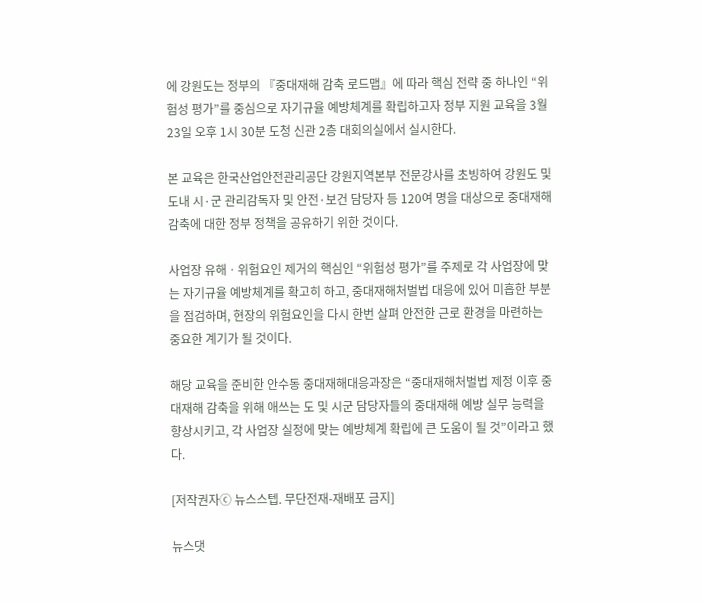에 강원도는 정부의 『중대재해 감축 로드맵』에 따라 핵심 전략 중 하나인 “위험성 평가”를 중심으로 자기규율 예방체계를 확립하고자 정부 지원 교육을 3월 23일 오후 1시 30분 도청 신관 2층 대회의실에서 실시한다.

본 교육은 한국산업안전관리공단 강원지역본부 전문강사를 초빙하여 강원도 및 도내 시·군 관리감독자 및 안전·보건 담당자 등 120여 명을 대상으로 중대재해 감축에 대한 정부 정책을 공유하기 위한 것이다.

사업장 유해ㆍ위험요인 제거의 핵심인 “위험성 평가”를 주제로 각 사업장에 맞는 자기규율 예방체계를 확고히 하고, 중대재해처벌법 대응에 있어 미흡한 부분을 점검하며, 현장의 위험요인을 다시 한번 살펴 안전한 근로 환경을 마련하는 중요한 계기가 될 것이다.

해당 교육을 준비한 안수동 중대재해대응과장은 “중대재해처벌법 제정 이후 중대재해 감축을 위해 애쓰는 도 및 시군 담당자들의 중대재해 예방 실무 능력을 향상시키고, 각 사업장 실정에 맞는 예방체계 확립에 큰 도움이 될 것”이라고 했다.

[저작권자ⓒ 뉴스스텝. 무단전재-재배포 금지]

뉴스댓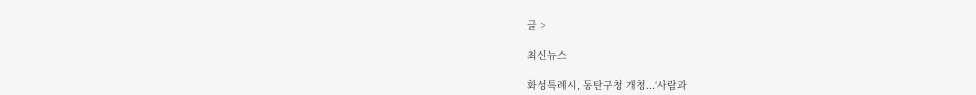글 >

최신뉴스

화성특례시, 동탄구청 개청...‘사람과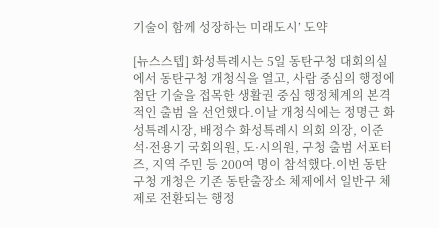기술이 함께 성장하는 미래도시’ 도약

[뉴스스텝] 화성특례시는 5일 동탄구청 대회의실에서 동탄구청 개청식을 열고, 사람 중심의 행정에 첨단 기술을 접목한 생활권 중심 행정체계의 본격적인 출범 을 선언했다.이날 개청식에는 정명근 화성특례시장, 배정수 화성특례시 의회 의장, 이준석·전용기 국회의원, 도·시의원, 구청 출범 서포터즈, 지역 주민 등 200여 명이 참석했다.이번 동탄구청 개청은 기존 동탄출장소 체제에서 일반구 체제로 전환되는 행정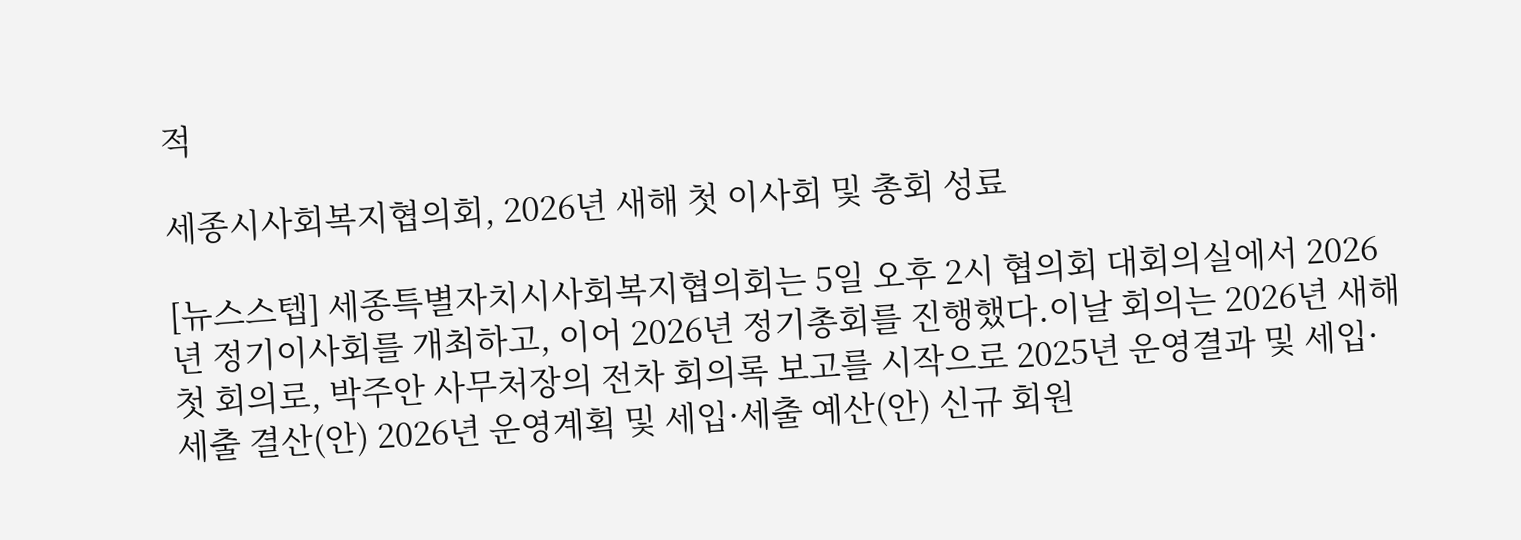적

세종시사회복지협의회, 2026년 새해 첫 이사회 및 총회 성료

[뉴스스텝] 세종특별자치시사회복지협의회는 5일 오후 2시 협의회 대회의실에서 2026년 정기이사회를 개최하고, 이어 2026년 정기총회를 진행했다.이날 회의는 2026년 새해 첫 회의로, 박주안 사무처장의 전차 회의록 보고를 시작으로 2025년 운영결과 및 세입·세출 결산(안) 2026년 운영계획 및 세입·세출 예산(안) 신규 회원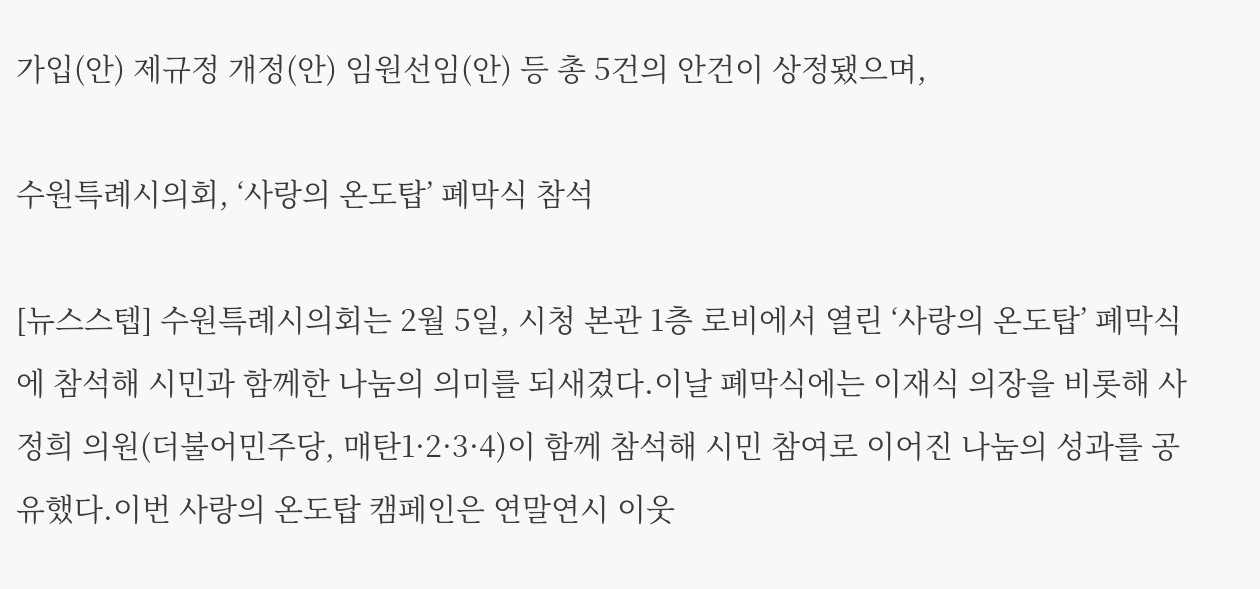가입(안) 제규정 개정(안) 임원선임(안) 등 총 5건의 안건이 상정됐으며,

수원특례시의회, ‘사랑의 온도탑’ 폐막식 참석

[뉴스스텝] 수원특례시의회는 2월 5일, 시청 본관 1층 로비에서 열린 ‘사랑의 온도탑’ 폐막식에 참석해 시민과 함께한 나눔의 의미를 되새겼다.이날 폐막식에는 이재식 의장을 비롯해 사정희 의원(더불어민주당, 매탄1·2·3·4)이 함께 참석해 시민 참여로 이어진 나눔의 성과를 공유했다.이번 사랑의 온도탑 캠페인은 연말연시 이웃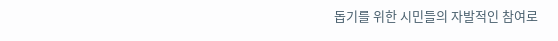돕기를 위한 시민들의 자발적인 참여로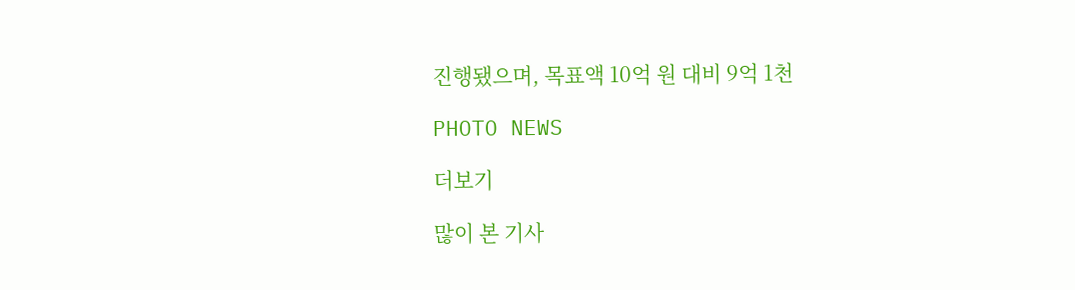진행됐으며, 목표액 10억 원 대비 9억 1천

PHOTO NEWS

더보기

많이 본 기사